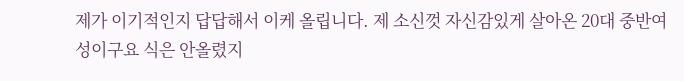제가 이기적인지 답답해서 이케 올립니다. 제 소신껏 자신감있게 살아온 20대 중반여성이구요 식은 안올렸지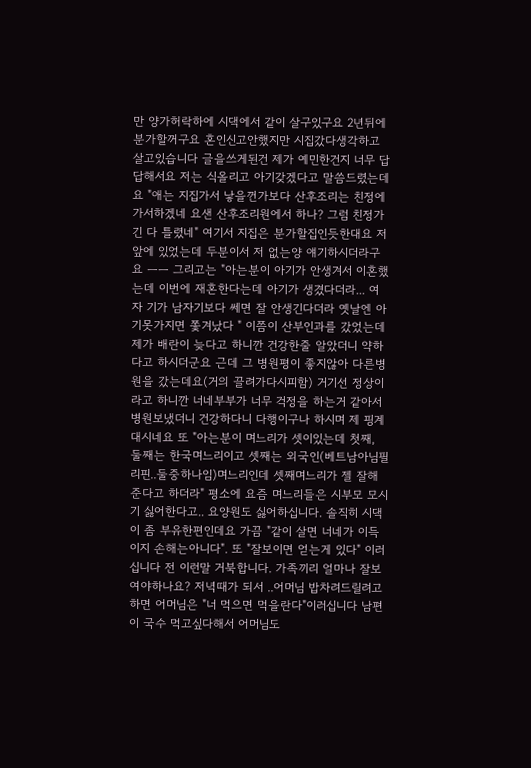만 양가허락하에 시댁에서 같이 살구있구요 2년뒤에 분가할꺼구요 혼인신고안했지만 시집갔다생각하고 살고있습니다 글을쓰게된건 제가 예민한건지 너무 답답해서요 저는 식올리고 아기갖겠다고 말씀드렸는데요 "애는 지집가서 낳을껀가보다 산후조리는 친정에가서하겠네 요샌 산후조리원에서 하나? 그럼 친정가긴 다 틀렸네" 여기서 지집은 분가할집인듯한대요 저 앞에 있었는데 두분이서 저 없는양 얘기하시더라구요 ㅡㅡ 그리고는 "아는분이 아기가 안생겨서 이혼했는데 이번에 재혼한다는데 아기가 생겼다더라... 여자 기가 남자기보다 쎄면 잘 안생긴다더라 옛날엔 아기못가지면 쫓겨났다 " 이쯤이 산부인과를 갔었는데 제가 배란이 늦다고 하니깐 건강한줄 알았더니 약하다고 하시더군요 근데 그 병원평이 좋지않아 다른병원을 갔는데요(거의 끌려가다시피함) 거기선 정상이라고 하니깐 너네부부가 너무 걱정을 하는거 같아서 병원보냈더니 건강하다니 다행이구나 하시며 제 핑계대시네요 또 "아는분이 며느리가 셋이있는데 첫째, 둘째는 한국며느리이고 셋째는 외국인(베트남아님필리핀..둘중하나임)며느리인데 셋째며느리가 젤 잘해준다고 하더라" 평소에 요즘 며느리들은 시부모 모시기 싫어한다고.. 요양원도 싫어하십니다. 솔직히 시댁이 좀 부유한편인데요 가끔 "같이 살면 너네가 이득이지 손해는아니다". 또 "잘보이면 얻는게 있다" 이러십니다 전 이런말 거북합니다. 가족끼리 얼마나 잘보여야하나요? 저녁때가 되서 ..어머님 밥차려드릴려고하면 어머님은 "너 먹으면 먹을란다"이러십니다 남편이 국수 먹고싶다해서 어머님도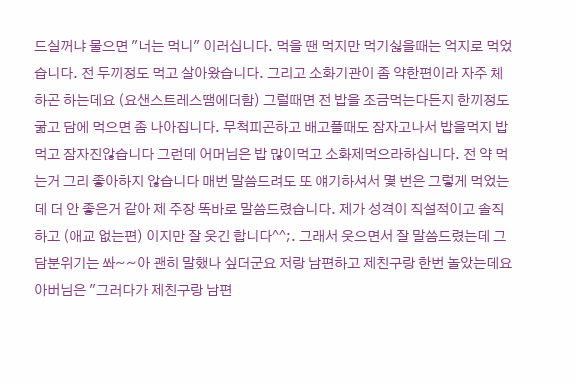드실꺼냐 물으면 "너는 먹니" 이러십니다. 먹을 땐 먹지만 먹기싫을때는 억지로 먹었습니다. 전 두끼정도 먹고 살아왔습니다. 그리고 소화기관이 좀 약한편이라 자주 체하곤 하는데요 (요샌스트레스땜에더함) 그럴때면 전 밥을 조금먹는다든지 한끼정도 굶고 담에 먹으면 좀 나아집니다. 무척피곤하고 배고플때도 잠자고나서 밥을먹지 밥먹고 잠자진않습니다 그런데 어머님은 밥 많이먹고 소화제먹으라하십니다. 전 약 먹는거 그리 좋아하지 않습니다 매번 말씀드려도 또 얘기하셔서 몇 번은 그렇게 먹었는데 더 안 좋은거 같아 제 주장 똑바로 말씀드렸습니다. 제가 성격이 직설적이고 솔직하고 (애교 없는편) 이지만 잘 웃긴 합니다^^;. 그래서 웃으면서 잘 말씀드렸는데 그담분위기는 쏴~~아 괜히 말했나 싶더군요 저랑 남편하고 제친구랑 한번 놀았는데요 아버님은 "그러다가 제친구랑 남편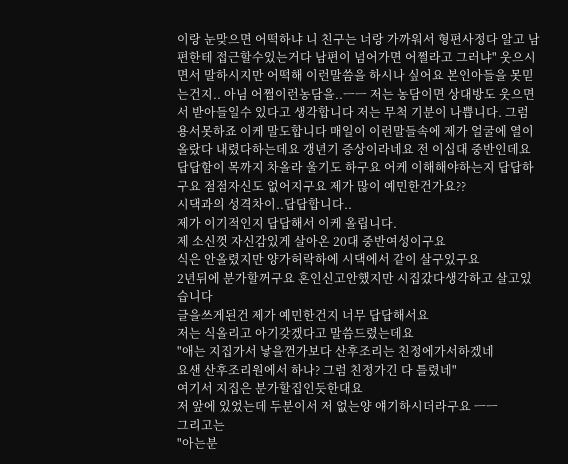이랑 눈맞으면 어떡하냐 니 친구는 너랑 가까워서 형편사정다 알고 남편한테 접근할수있는거다 남편이 넘어가면 어쩔라고 그러냐" 웃으시면서 말하시지만 어떡해 이런말씀을 하시나 싶어요 본인아들을 못믿는건지.. 아님 어쩜이런농담을..ㅡㅡ 저는 농담이면 상대방도 웃으면서 받아들일수 있다고 생각합니다 저는 무척 기분이 나쁩니다. 그럼 용서못하죠 이케 말도합니다 매일이 이런말들속에 제가 얼굴에 열이 올랐다 내렸다하는데요 갱년기 증상이라네요 전 이십대 중반인데요 답답함이 목까지 차올라 울기도 하구요 어케 이해해야하는지 답답하구요 점점자신도 없어지구요 제가 많이 예민한건가요??
시댁과의 성격차이..답답합니다..
제가 이기적인지 답답해서 이케 올립니다.
제 소신껏 자신감있게 살아온 20대 중반여성이구요
식은 안올렸지만 양가허락하에 시댁에서 같이 살구있구요
2년뒤에 분가할꺼구요 혼인신고안했지만 시집갔다생각하고 살고있습니다
글을쓰게된건 제가 예민한건지 너무 답답해서요
저는 식올리고 아기갖겠다고 말씀드렸는데요
"애는 지집가서 낳을껀가보다 산후조리는 친정에가서하겠네
요샌 산후조리원에서 하나? 그럼 친정가긴 다 틀렸네"
여기서 지집은 분가할집인듯한대요
저 앞에 있었는데 두분이서 저 없는양 얘기하시더라구요 ㅡㅡ
그리고는
"아는분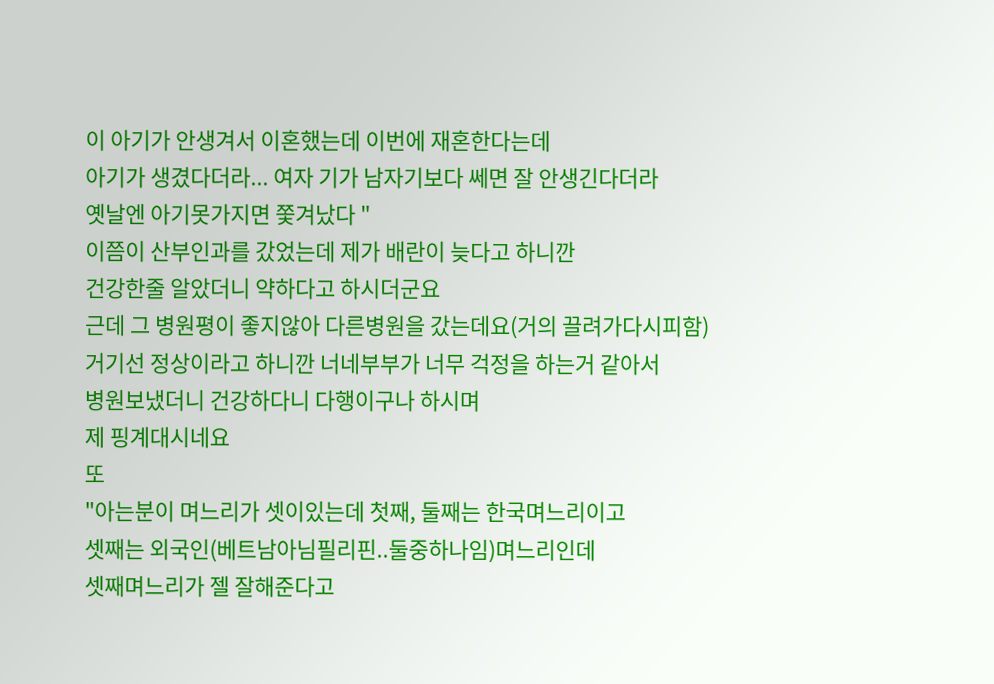이 아기가 안생겨서 이혼했는데 이번에 재혼한다는데
아기가 생겼다더라... 여자 기가 남자기보다 쎄면 잘 안생긴다더라
옛날엔 아기못가지면 쫓겨났다 "
이쯤이 산부인과를 갔었는데 제가 배란이 늦다고 하니깐
건강한줄 알았더니 약하다고 하시더군요
근데 그 병원평이 좋지않아 다른병원을 갔는데요(거의 끌려가다시피함)
거기선 정상이라고 하니깐 너네부부가 너무 걱정을 하는거 같아서
병원보냈더니 건강하다니 다행이구나 하시며
제 핑계대시네요
또
"아는분이 며느리가 셋이있는데 첫째, 둘째는 한국며느리이고
셋째는 외국인(베트남아님필리핀..둘중하나임)며느리인데
셋째며느리가 젤 잘해준다고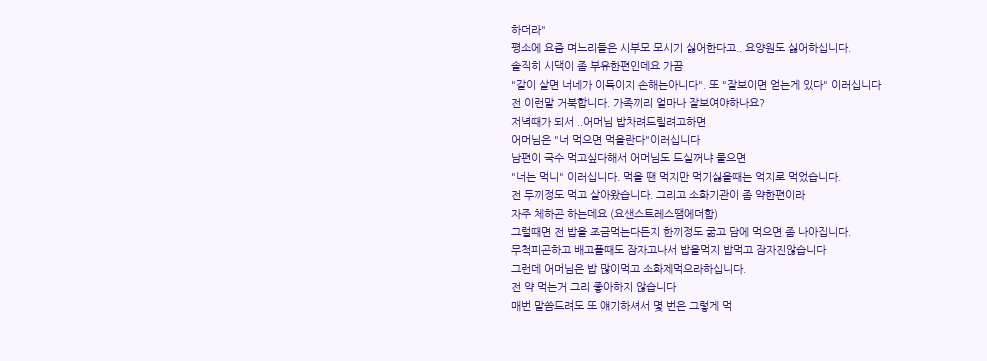하더라"
평소에 요즘 며느리들은 시부모 모시기 싫어한다고.. 요양원도 싫어하십니다.
솔직히 시댁이 좀 부유한편인데요 가끔
"같이 살면 너네가 이득이지 손해는아니다". 또 "잘보이면 얻는게 있다" 이러십니다
전 이런말 거북합니다. 가족끼리 얼마나 잘보여야하나요?
저녁때가 되서 ..어머님 밥차려드릴려고하면
어머님은 "너 먹으면 먹을란다"이러십니다
남편이 국수 먹고싶다해서 어머님도 드실꺼냐 물으면
"너는 먹니" 이러십니다. 먹을 땐 먹지만 먹기싫을때는 억지로 먹었습니다.
전 두끼정도 먹고 살아왔습니다. 그리고 소화기관이 좀 약한편이라
자주 체하곤 하는데요 (요샌스트레스땜에더함)
그럴때면 전 밥을 조금먹는다든지 한끼정도 굶고 담에 먹으면 좀 나아집니다.
무척피곤하고 배고플때도 잠자고나서 밥을먹지 밥먹고 잠자진않습니다
그런데 어머님은 밥 많이먹고 소화제먹으라하십니다.
전 약 먹는거 그리 좋아하지 않습니다
매번 말씀드려도 또 얘기하셔서 몇 번은 그렇게 먹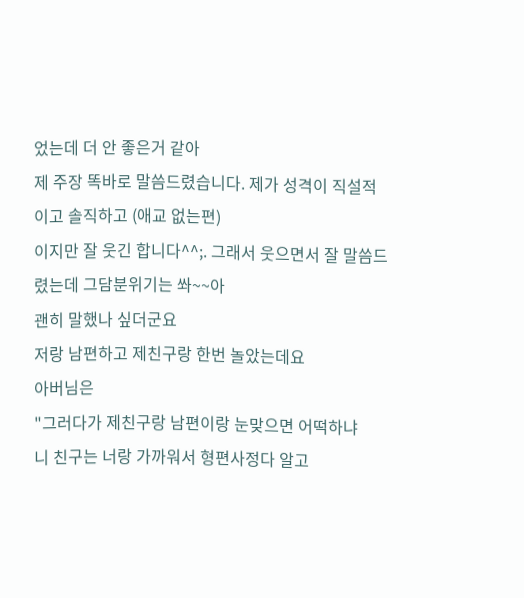었는데 더 안 좋은거 같아
제 주장 똑바로 말씀드렸습니다. 제가 성격이 직설적이고 솔직하고 (애교 없는편)
이지만 잘 웃긴 합니다^^;. 그래서 웃으면서 잘 말씀드렸는데 그담분위기는 쏴~~아
괜히 말했나 싶더군요
저랑 남편하고 제친구랑 한번 놀았는데요
아버님은
"그러다가 제친구랑 남편이랑 눈맞으면 어떡하냐
니 친구는 너랑 가까워서 형편사정다 알고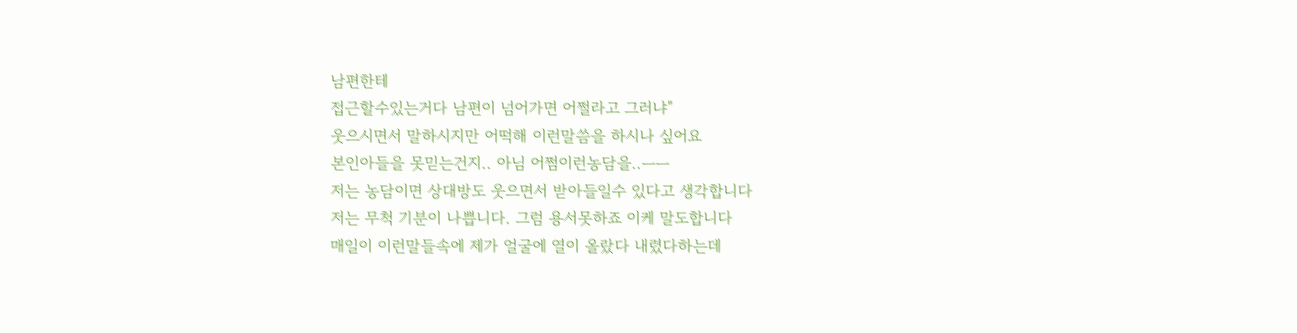남편한테
접근할수있는거다 남편이 넘어가면 어쩔라고 그러냐"
웃으시면서 말하시지만 어떡해 이런말씀을 하시나 싶어요
본인아들을 못믿는건지.. 아님 어쩜이런농담을..ㅡㅡ
저는 농담이면 상대방도 웃으면서 받아들일수 있다고 생각합니다
저는 무척 기분이 나쁩니다. 그럼 용서못하죠 이케 말도합니다
매일이 이런말들속에 제가 얼굴에 열이 올랐다 내렸다하는데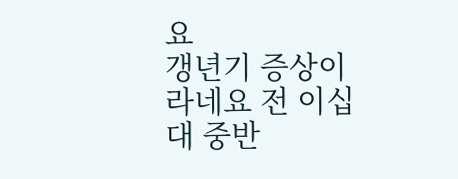요
갱년기 증상이라네요 전 이십대 중반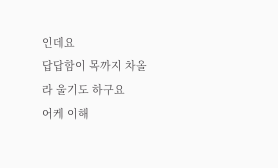인데요
답답함이 목까지 차올라 울기도 하구요
어케 이해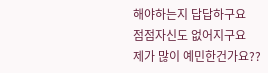해야하는지 답답하구요
점점자신도 없어지구요
제가 많이 예민한건가요??